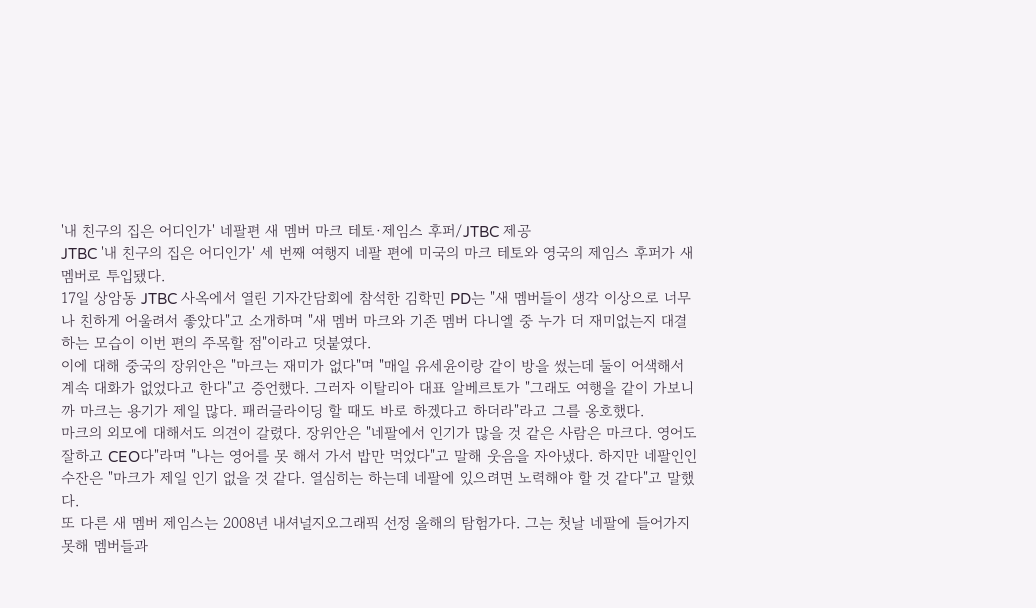'내 친구의 집은 어디인가' 네팔편 새 멤버 마크 테토·제임스 후퍼/JTBC 제공
JTBC '내 친구의 집은 어디인가' 세 번째 여행지 네팔 편에 미국의 마크 테토와 영국의 제임스 후퍼가 새 멤버로 투입됐다.
17일 상암동 JTBC 사옥에서 열린 기자간담회에 참석한 김학민 PD는 "새 멤버들이 생각 이상으로 너무나 친하게 어울려서 좋았다"고 소개하며 "새 멤버 마크와 기존 멤버 다니엘 중 누가 더 재미없는지 대결하는 모습이 이번 편의 주목할 점"이라고 덧붙였다.
이에 대해 중국의 장위안은 "마크는 재미가 없다"며 "매일 유세윤이랑 같이 방을 썼는데 둘이 어색해서 계속 대화가 없었다고 한다"고 증언했다. 그러자 이탈리아 대표 알베르토가 "그래도 여행을 같이 가보니까 마크는 용기가 제일 많다. 패러글라이딩 할 때도 바로 하겠다고 하더라"라고 그를 옹호했다.
마크의 외모에 대해서도 의견이 갈렸다. 장위안은 "네팔에서 인기가 많을 것 같은 사람은 마크다. 영어도 잘하고 CEO다"라며 "나는 영어를 못 해서 가서 밥만 먹었다"고 말해 웃음을 자아냈다. 하지만 네팔인인 수잔은 "마크가 제일 인기 없을 것 같다. 열심히는 하는데 네팔에 있으려면 노력해야 할 것 같다"고 말했다.
또 다른 새 멤버 제임스는 2008년 내셔널지오그래픽 선정 올해의 탐험가다. 그는 첫날 네팔에 들어가지 못해 멤버들과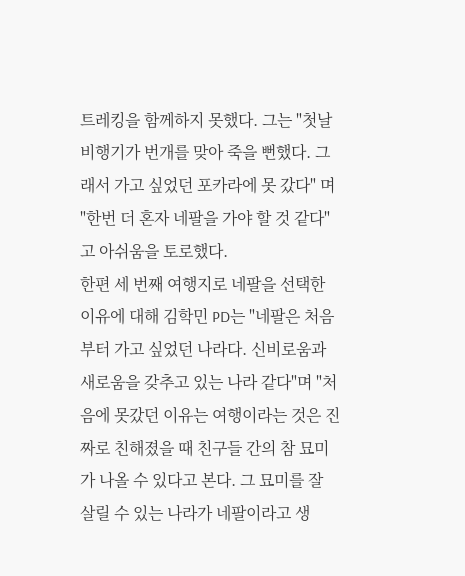트레킹을 함께하지 못했다. 그는 "첫날 비행기가 번개를 맞아 죽을 뻔했다. 그래서 가고 싶었던 포카라에 못 갔다" 며 "한번 더 혼자 네팔을 가야 할 것 같다"고 아쉬움을 토로했다.
한편 세 번째 여행지로 네팔을 선택한 이유에 대해 김학민 PD는 "네팔은 처음부터 가고 싶었던 나라다. 신비로움과 새로움을 갖추고 있는 나라 같다"며 "처음에 못갔던 이유는 여행이라는 것은 진짜로 친해졌을 때 친구들 간의 참 묘미가 나올 수 있다고 본다. 그 묘미를 잘 살릴 수 있는 나라가 네팔이라고 생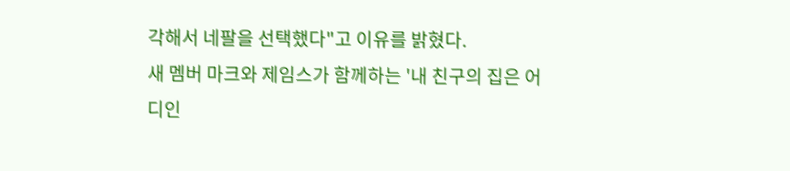각해서 네팔을 선택했다"고 이유를 밝혔다.
새 멤버 마크와 제임스가 함께하는 '내 친구의 집은 어디인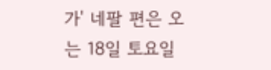가' 네팔 편은 오는 18일 토요일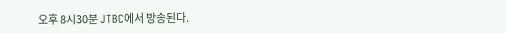오후 8시30분 JTBC에서 방송된다.